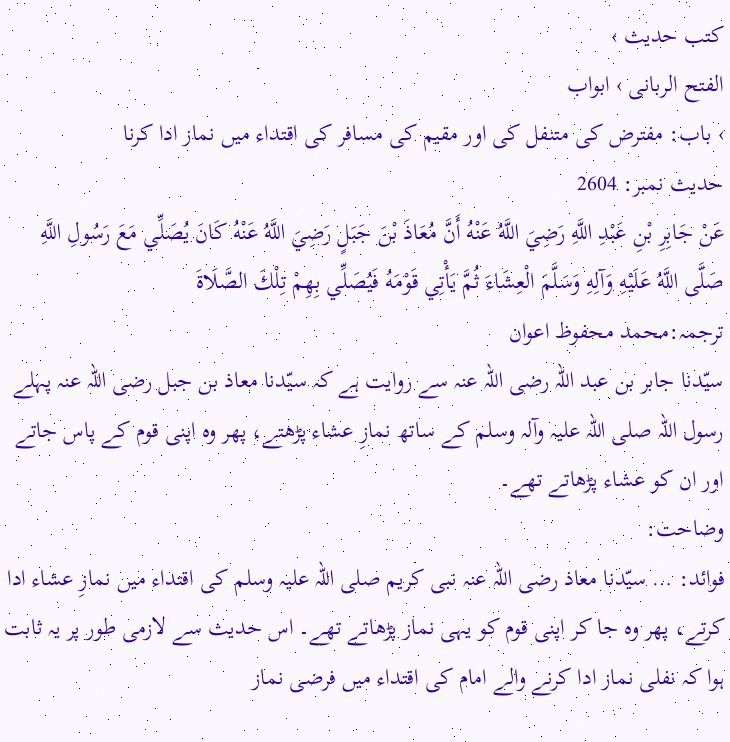کتب حدیث ›
الفتح الربانی › ابواب
› باب: مفترض کی متنفل کی اور مقیم کی مسافر کی اقتداء میں نماز ادا کرنا
حدیث نمبر: 2604
عَنْ جَابِرِ بْنِ عَبْدِ اللَّهِ رَضِيَ اللَّهُ عَنْهُ أَنَّ مُعَاذَ بْنَ جَبَلٍ رَضِيَ اللَّهُ عَنْهُ كَانَ يُصَلِّي مَعَ رَسُولِ اللَّهِ صَلَّى اللَّهُ عَلَيْهِ وَآلِهِ وَسَلَّمَ الْعِشَاءَ ثُمَّ يَأْتِي قَوْمَهُ فَيُصَلِّي بِهِمْ تِلْكَ الصَّلَاةَ
ترجمہ:محمد محفوظ اعوان
سیّدنا جابر بن عبد اللہ رضی اللہ عنہ سے روایت ہے کہ سیّدنا معاذ بن جبل رضی اللہ عنہ پہلے رسول اللہ صلی اللہ علیہ وآلہ وسلم کے ساتھ نمازِ عشاء پڑھتے، پھر وہ اپنی قوم کے پاس جاتے اور ان کو عشاء پڑھاتے تھے۔
وضاحت:
فوائد: … سیّدنا معاذ رضی اللہ عنہ نبی کریم صلی اللہ علیہ وسلم کی اقتداء میں نمازِ عشاء ادا کرتے، پھر وہ جا کر اپنی قوم کو یہی نماز پڑھاتے تھے۔ اس حدیث سے لازمی طور پر یہ ثابت ہوا کہ نفلی نماز ادا کرنے والے امام کی اقتداء میں فرضی نماز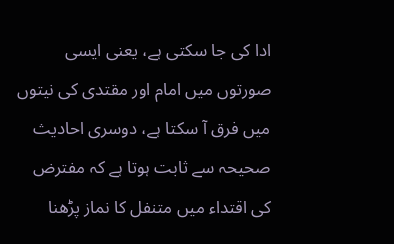ادا کی جا سکتی ہے، یعنی ایسی صورتوں میں امام اور مقتدی کی نیتوں میں فرق آ سکتا ہے، دوسری احادیث صحیحہ سے ثابت ہوتا ہے کہ مفترض کی اقتداء میں متنفل کا نماز پڑھنا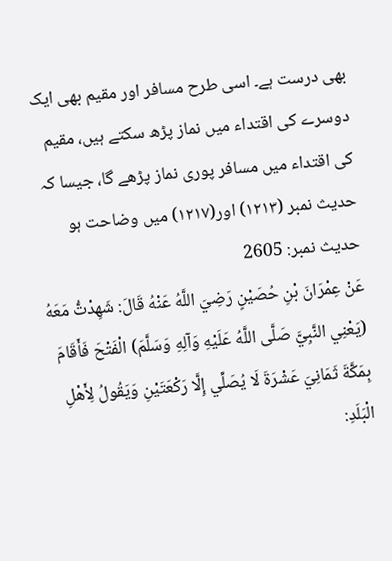بھی درست ہے۔ اسی طرح مسافر اور مقیم بھی ایک دوسرے کی اقتداء میں نماز پڑھ سکتے ہیں، مقیم کی اقتداء میں مسافر پوری نماز پڑھے گا، جیسا کہ حدیث نمبر (۱۲۱۳) اور(۱۲۱۷) میں وضاحت ہو
حدیث نمبر: 2605
عَنْ عِمْرَانَ بْنِ حُصَيْنٍ رَضِيَ اللَّهُ عَنْهُ قَالَ: شَهِدْتُّ مَعَهُ (يَعْنِي النَّبِيَّ صَلَّى اللَّهُ عَلَيْهِ وَآلِهِ وَسَلَّمَ) الْفَتْحَ فَأَقَامَ بِمَكَّةَ ثَمَانِيَ عَشْرَةَ لَا يُصَلِّي إِلَّا رَكْعَتَيْنِ وَيَقُولُ لِأَهْلِ الْبَلَدِ: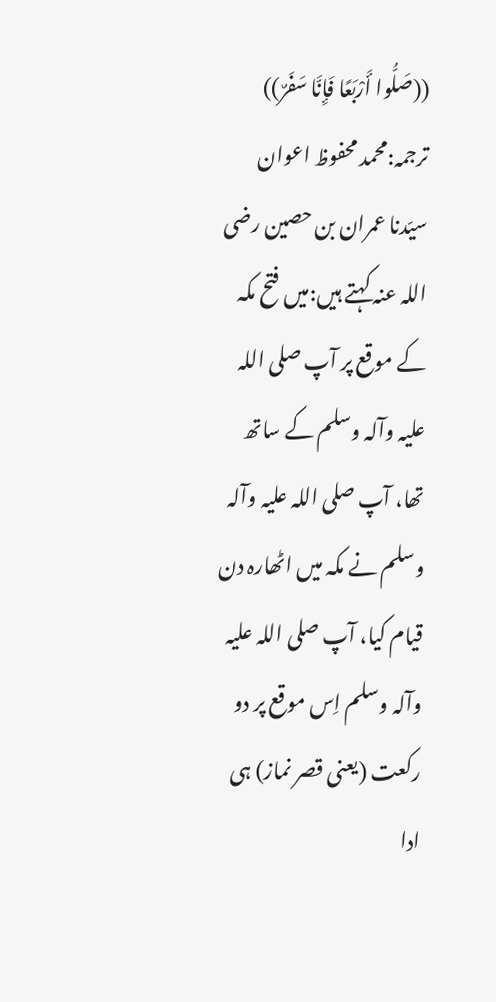((صَلُّوا أَرْبَعًا فَإِنَّا سَفَرٌ))
ترجمہ:محمد محفوظ اعوان
سیّدنا عمران بن حصین رضی اللہ عنہ کہتے ہیں:میں فتح مکہ کے موقع پر آپ صلی اللہ علیہ وآلہ وسلم کے ساتھ تھا، آپ صلی اللہ علیہ وآلہ وسلم نے مکہ میں اٹھارہ دن قیام کیا، آپ صلی اللہ علیہ وآلہ وسلم اِس موقع پر دو رکعت (یعنی قصر نماز) ہی ادا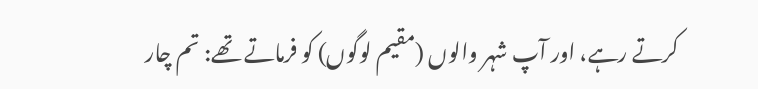کرتے رہے، اور آپ شہر والوں (مقیم لوگوں) کو فرماتے تھے: تم چار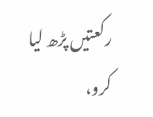رکعتیں پڑھ لیا کرو،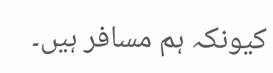کیونکہ ہم مسافر ہیں۔